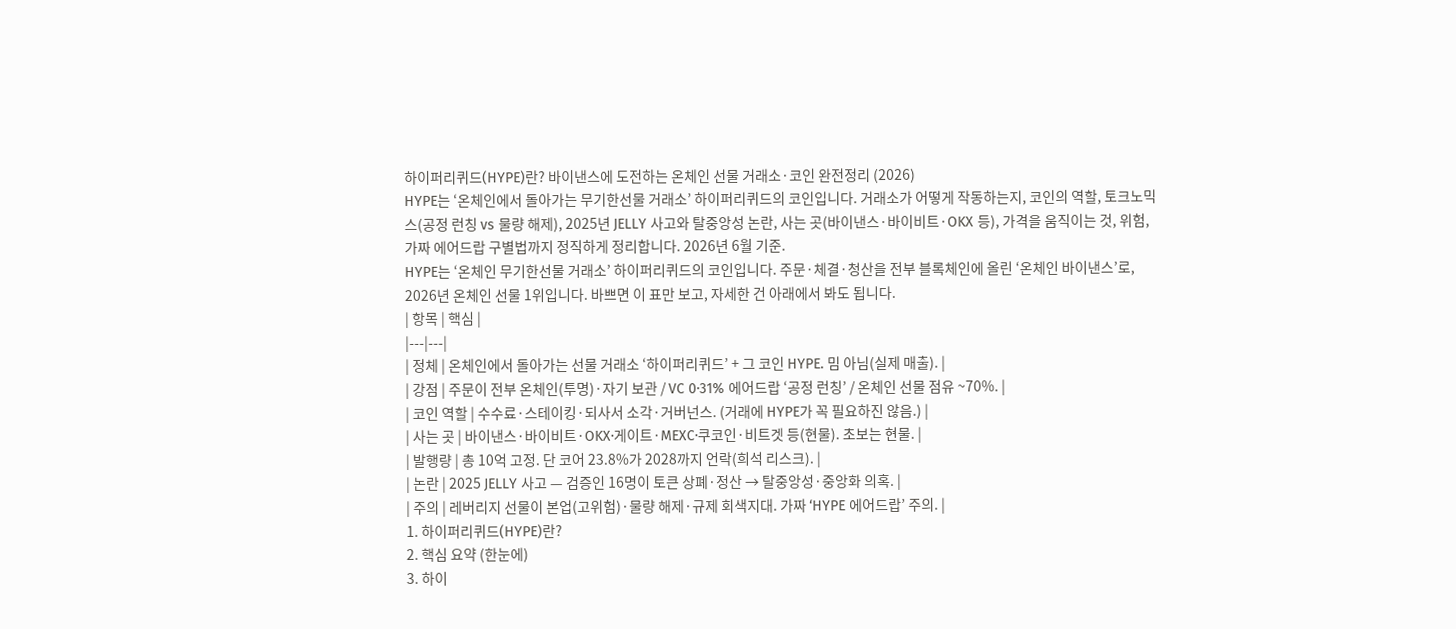하이퍼리퀴드(HYPE)란? 바이낸스에 도전하는 온체인 선물 거래소·코인 완전정리 (2026)
HYPE는 ‘온체인에서 돌아가는 무기한선물 거래소’ 하이퍼리퀴드의 코인입니다. 거래소가 어떻게 작동하는지, 코인의 역할, 토크노믹스(공정 런칭 vs 물량 해제), 2025년 JELLY 사고와 탈중앙성 논란, 사는 곳(바이낸스·바이비트·OKX 등), 가격을 움직이는 것, 위험, 가짜 에어드랍 구별법까지 정직하게 정리합니다. 2026년 6월 기준.
HYPE는 ‘온체인 무기한선물 거래소’ 하이퍼리퀴드의 코인입니다. 주문·체결·청산을 전부 블록체인에 올린 ‘온체인 바이낸스’로, 2026년 온체인 선물 1위입니다. 바쁘면 이 표만 보고, 자세한 건 아래에서 봐도 됩니다.
| 항목 | 핵심 |
|---|---|
| 정체 | 온체인에서 돌아가는 선물 거래소 ‘하이퍼리퀴드’ + 그 코인 HYPE. 밈 아님(실제 매출). |
| 강점 | 주문이 전부 온체인(투명)·자기 보관 / VC 0·31% 에어드랍 ‘공정 런칭’ / 온체인 선물 점유 ~70%. |
| 코인 역할 | 수수료·스테이킹·되사서 소각·거버넌스. (거래에 HYPE가 꼭 필요하진 않음.) |
| 사는 곳 | 바이낸스·바이비트·OKX·게이트·MEXC·쿠코인·비트겟 등(현물). 초보는 현물. |
| 발행량 | 총 10억 고정. 단 코어 23.8%가 2028까지 언락(희석 리스크). |
| 논란 | 2025 JELLY 사고 — 검증인 16명이 토큰 상폐·정산 → 탈중앙성·중앙화 의혹. |
| 주의 | 레버리지 선물이 본업(고위험)·물량 해제·규제 회색지대. 가짜 ‘HYPE 에어드랍’ 주의. |
1. 하이퍼리퀴드(HYPE)란?
2. 핵심 요약 (한눈에)
3. 하이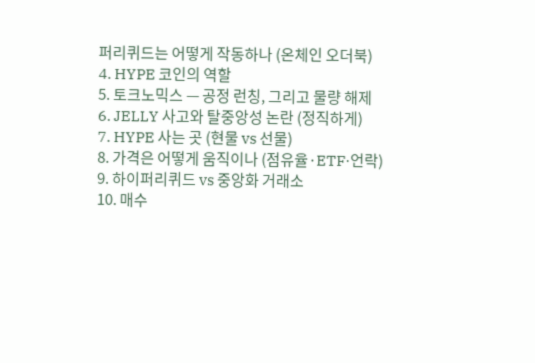퍼리퀴드는 어떻게 작동하나 (온체인 오더북)
4. HYPE 코인의 역할
5. 토크노믹스 — 공정 런칭, 그리고 물량 해제
6. JELLY 사고와 탈중앙성 논란 (정직하게)
7. HYPE 사는 곳 (현물 vs 선물)
8. 가격은 어떻게 움직이나 (점유율·ETF·언락)
9. 하이퍼리퀴드 vs 중앙화 거래소
10. 매수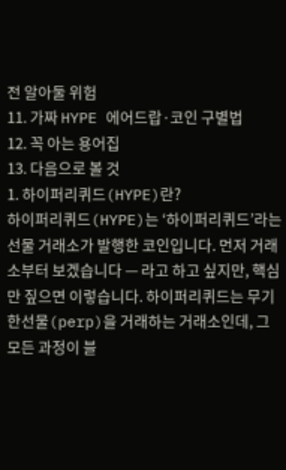전 알아둘 위험
11. 가짜 HYPE 에어드랍·코인 구별법
12. 꼭 아는 용어집
13. 다음으로 볼 것
1. 하이퍼리퀴드(HYPE)란?
하이퍼리퀴드(HYPE)는 ‘하이퍼리퀴드’라는 선물 거래소가 발행한 코인입니다. 먼저 거래소부터 보겠습니다 — 라고 하고 싶지만, 핵심만 짚으면 이렇습니다. 하이퍼리퀴드는 무기한선물(perp)을 거래하는 거래소인데, 그 모든 과정이 블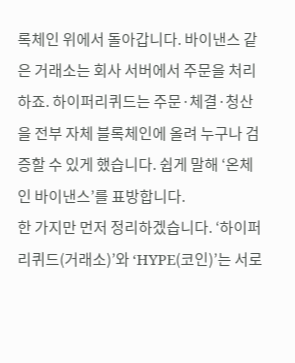록체인 위에서 돌아갑니다. 바이낸스 같은 거래소는 회사 서버에서 주문을 처리하죠. 하이퍼리퀴드는 주문·체결·청산을 전부 자체 블록체인에 올려 누구나 검증할 수 있게 했습니다. 쉽게 말해 ‘온체인 바이낸스’를 표방합니다.
한 가지만 먼저 정리하겠습니다. ‘하이퍼리퀴드(거래소)’와 ‘HYPE(코인)’는 서로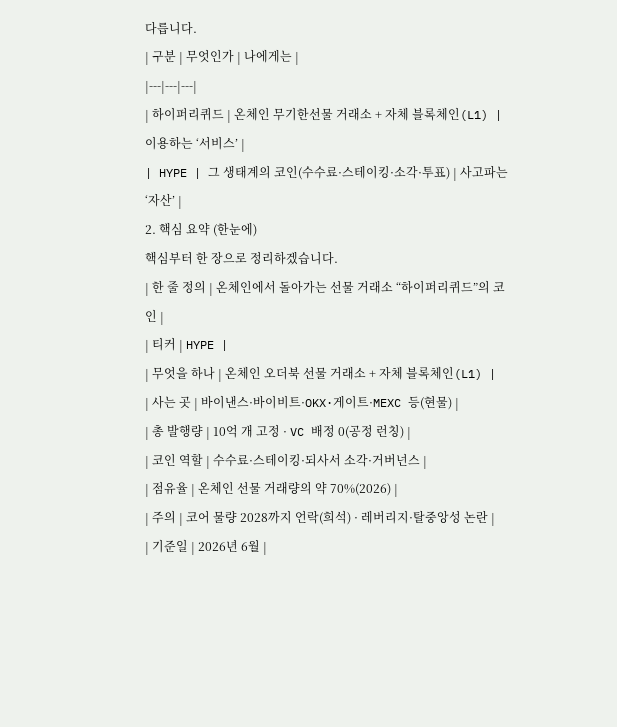다릅니다.
| 구분 | 무엇인가 | 나에게는 |
|---|---|---|
| 하이퍼리퀴드 | 온체인 무기한선물 거래소 + 자체 블록체인(L1) | 이용하는 ‘서비스’ |
| HYPE | 그 생태계의 코인(수수료·스테이킹·소각·투표) | 사고파는 ‘자산’ |
2. 핵심 요약 (한눈에)
핵심부터 한 장으로 정리하겠습니다.
| 한 줄 정의 | 온체인에서 돌아가는 선물 거래소 “하이퍼리퀴드”의 코인 |
| 티커 | HYPE |
| 무엇을 하나 | 온체인 오더북 선물 거래소 + 자체 블록체인(L1) |
| 사는 곳 | 바이낸스·바이비트·OKX·게이트·MEXC 등(현물) |
| 총 발행량 | 10억 개 고정 · VC 배정 0(공정 런칭) |
| 코인 역할 | 수수료·스테이킹·되사서 소각·거버넌스 |
| 점유율 | 온체인 선물 거래량의 약 70%(2026) |
| 주의 | 코어 물량 2028까지 언락(희석) · 레버리지·탈중앙성 논란 |
| 기준일 | 2026년 6월 |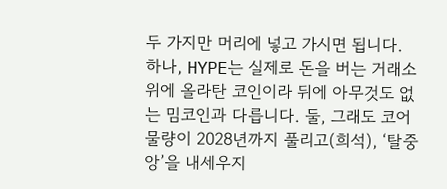두 가지만 머리에 넣고 가시면 됩니다. 하나, HYPE는 실제로 돈을 버는 거래소 위에 올라탄 코인이라 뒤에 아무것도 없는 밈코인과 다릅니다. 둘, 그래도 코어 물량이 2028년까지 풀리고(희석), ‘탈중앙’을 내세우지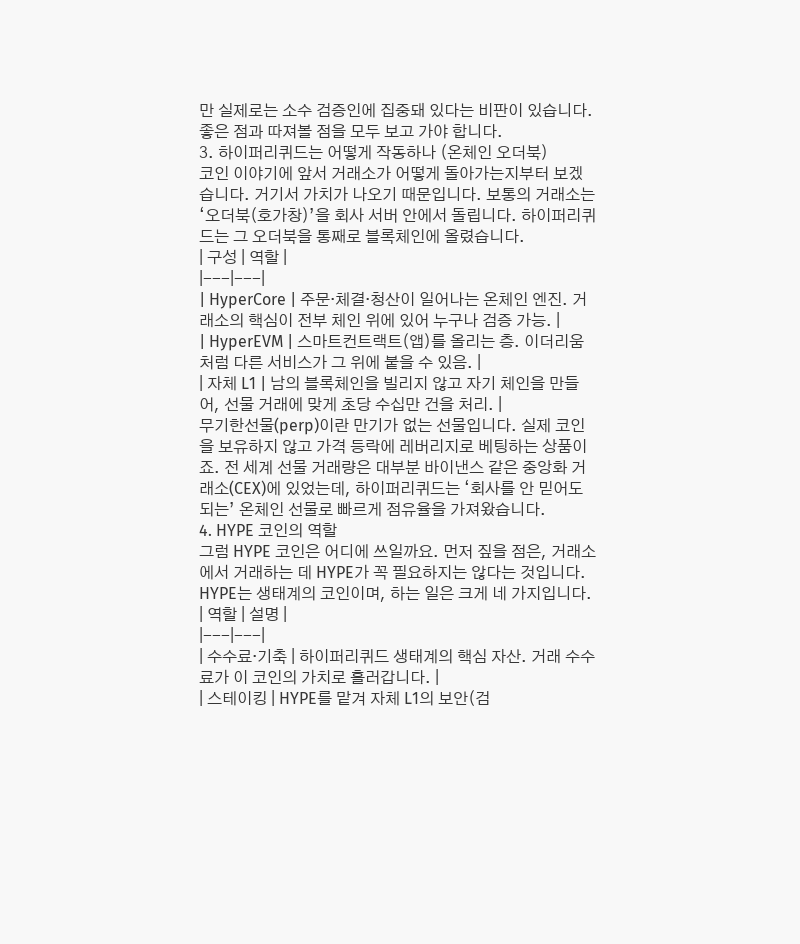만 실제로는 소수 검증인에 집중돼 있다는 비판이 있습니다. 좋은 점과 따져볼 점을 모두 보고 가야 합니다.
3. 하이퍼리퀴드는 어떻게 작동하나 (온체인 오더북)
코인 이야기에 앞서 거래소가 어떻게 돌아가는지부터 보겠습니다. 거기서 가치가 나오기 때문입니다. 보통의 거래소는 ‘오더북(호가창)’을 회사 서버 안에서 돌립니다. 하이퍼리퀴드는 그 오더북을 통째로 블록체인에 올렸습니다.
| 구성 | 역할 |
|---|---|
| HyperCore | 주문·체결·청산이 일어나는 온체인 엔진. 거래소의 핵심이 전부 체인 위에 있어 누구나 검증 가능. |
| HyperEVM | 스마트컨트랙트(앱)를 올리는 층. 이더리움처럼 다른 서비스가 그 위에 붙을 수 있음. |
| 자체 L1 | 남의 블록체인을 빌리지 않고 자기 체인을 만들어, 선물 거래에 맞게 초당 수십만 건을 처리. |
무기한선물(perp)이란 만기가 없는 선물입니다. 실제 코인을 보유하지 않고 가격 등락에 레버리지로 베팅하는 상품이죠. 전 세계 선물 거래량은 대부분 바이낸스 같은 중앙화 거래소(CEX)에 있었는데, 하이퍼리퀴드는 ‘회사를 안 믿어도 되는’ 온체인 선물로 빠르게 점유율을 가져왔습니다.
4. HYPE 코인의 역할
그럼 HYPE 코인은 어디에 쓰일까요. 먼저 짚을 점은, 거래소에서 거래하는 데 HYPE가 꼭 필요하지는 않다는 것입니다. HYPE는 생태계의 코인이며, 하는 일은 크게 네 가지입니다.
| 역할 | 설명 |
|---|---|
| 수수료·기축 | 하이퍼리퀴드 생태계의 핵심 자산. 거래 수수료가 이 코인의 가치로 흘러갑니다. |
| 스테이킹 | HYPE를 맡겨 자체 L1의 보안(검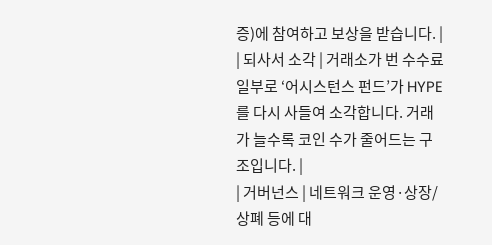증)에 참여하고 보상을 받습니다. |
| 되사서 소각 | 거래소가 번 수수료 일부로 ‘어시스턴스 펀드’가 HYPE를 다시 사들여 소각합니다. 거래가 늘수록 코인 수가 줄어드는 구조입니다. |
| 거버넌스 | 네트워크 운영·상장/상폐 등에 대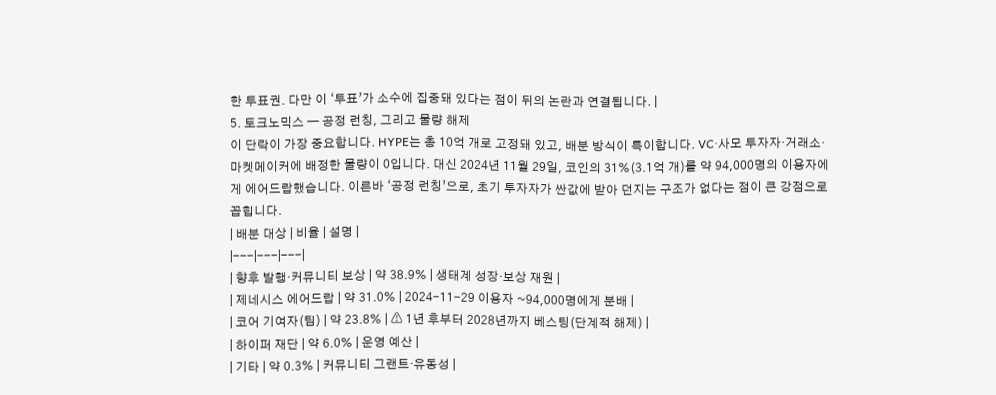한 투표권. 다만 이 ‘투표’가 소수에 집중돼 있다는 점이 뒤의 논란과 연결됩니다. |
5. 토크노믹스 — 공정 런칭, 그리고 물량 해제
이 단락이 가장 중요합니다. HYPE는 총 10억 개로 고정돼 있고, 배분 방식이 특이합니다. VC·사모 투자자·거래소·마켓메이커에 배정한 물량이 0입니다. 대신 2024년 11월 29일, 코인의 31%(3.1억 개)를 약 94,000명의 이용자에게 에어드랍했습니다. 이른바 ‘공정 런칭’으로, 초기 투자자가 싼값에 받아 던지는 구조가 없다는 점이 큰 강점으로 꼽힙니다.
| 배분 대상 | 비율 | 설명 |
|---|---|---|
| 향후 발행·커뮤니티 보상 | 약 38.9% | 생태계 성장·보상 재원 |
| 제네시스 에어드랍 | 약 31.0% | 2024-11-29 이용자 ~94,000명에게 분배 |
| 코어 기여자(팀) | 약 23.8% | ⚠ 1년 후부터 2028년까지 베스팅(단계적 해제) |
| 하이퍼 재단 | 약 6.0% | 운영 예산 |
| 기타 | 약 0.3% | 커뮤니티 그랜트·유동성 |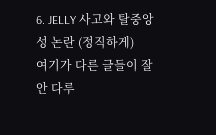6. JELLY 사고와 탈중앙성 논란 (정직하게)
여기가 다른 글들이 잘 안 다루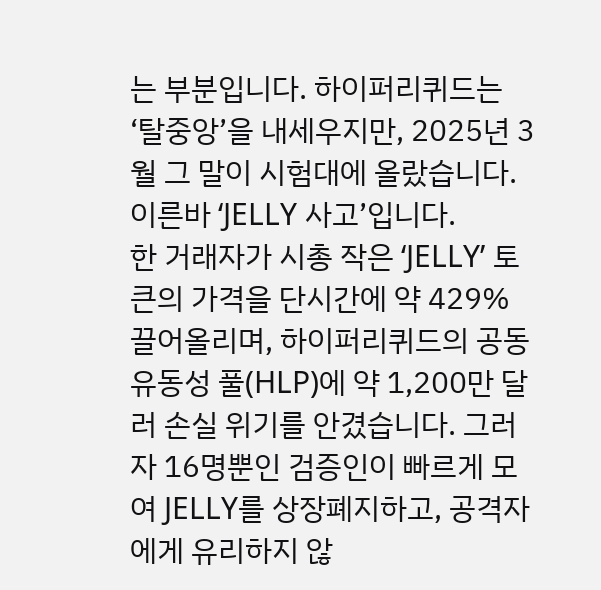는 부분입니다. 하이퍼리퀴드는 ‘탈중앙’을 내세우지만, 2025년 3월 그 말이 시험대에 올랐습니다. 이른바 ‘JELLY 사고’입니다.
한 거래자가 시총 작은 ‘JELLY’ 토큰의 가격을 단시간에 약 429% 끌어올리며, 하이퍼리퀴드의 공동 유동성 풀(HLP)에 약 1,200만 달러 손실 위기를 안겼습니다. 그러자 16명뿐인 검증인이 빠르게 모여 JELLY를 상장폐지하고, 공격자에게 유리하지 않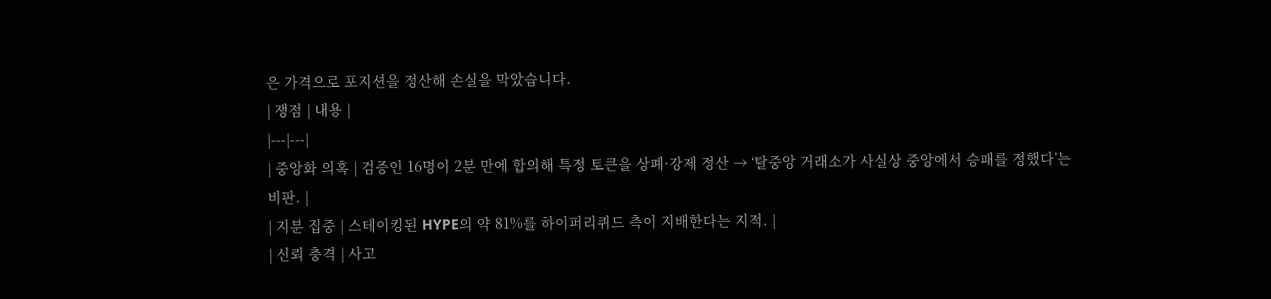은 가격으로 포지션을 정산해 손실을 막았습니다.
| 쟁점 | 내용 |
|---|---|
| 중앙화 의혹 | 검증인 16명이 2분 만에 합의해 특정 토큰을 상폐·강제 정산 → ‘탈중앙 거래소가 사실상 중앙에서 승패를 정했다’는 비판. |
| 지분 집중 | 스테이킹된 HYPE의 약 81%를 하이퍼리퀴드 측이 지배한다는 지적. |
| 신뢰 충격 | 사고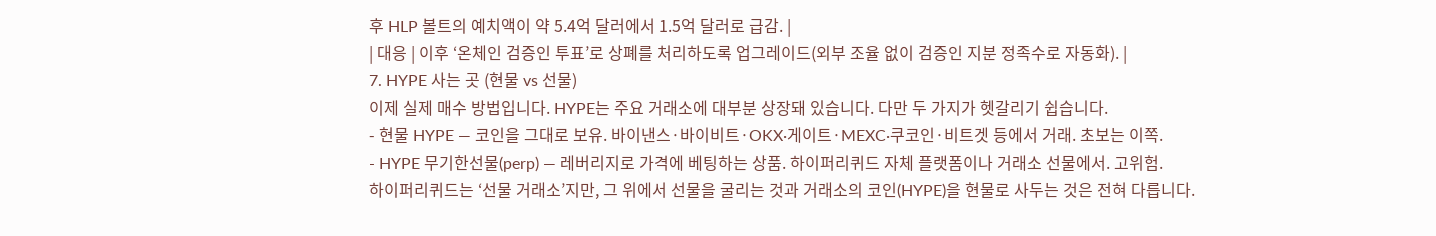후 HLP 볼트의 예치액이 약 5.4억 달러에서 1.5억 달러로 급감. |
| 대응 | 이후 ‘온체인 검증인 투표’로 상폐를 처리하도록 업그레이드(외부 조율 없이 검증인 지분 정족수로 자동화). |
7. HYPE 사는 곳 (현물 vs 선물)
이제 실제 매수 방법입니다. HYPE는 주요 거래소에 대부분 상장돼 있습니다. 다만 두 가지가 헷갈리기 쉽습니다.
- 현물 HYPE — 코인을 그대로 보유. 바이낸스·바이비트·OKX·게이트·MEXC·쿠코인·비트겟 등에서 거래. 초보는 이쪽.
- HYPE 무기한선물(perp) — 레버리지로 가격에 베팅하는 상품. 하이퍼리퀴드 자체 플랫폼이나 거래소 선물에서. 고위험.
하이퍼리퀴드는 ‘선물 거래소’지만, 그 위에서 선물을 굴리는 것과 거래소의 코인(HYPE)을 현물로 사두는 것은 전혀 다릅니다.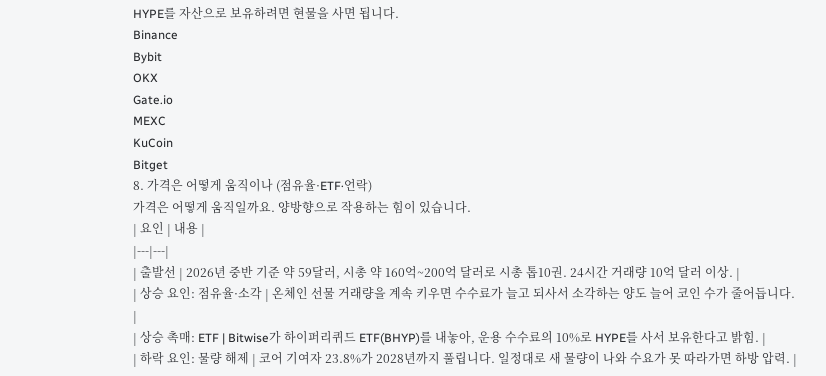HYPE를 자산으로 보유하려면 현물을 사면 됩니다.
Binance
Bybit
OKX
Gate.io
MEXC
KuCoin
Bitget
8. 가격은 어떻게 움직이나 (점유율·ETF·언락)
가격은 어떻게 움직일까요. 양방향으로 작용하는 힘이 있습니다.
| 요인 | 내용 |
|---|---|
| 출발선 | 2026년 중반 기준 약 59달러, 시총 약 160억~200억 달러로 시총 톱10권. 24시간 거래량 10억 달러 이상. |
| 상승 요인: 점유율·소각 | 온체인 선물 거래량을 계속 키우면 수수료가 늘고 되사서 소각하는 양도 늘어 코인 수가 줄어듭니다. |
| 상승 촉매: ETF | Bitwise가 하이퍼리퀴드 ETF(BHYP)를 내놓아, 운용 수수료의 10%로 HYPE를 사서 보유한다고 밝힘. |
| 하락 요인: 물량 해제 | 코어 기여자 23.8%가 2028년까지 풀립니다. 일정대로 새 물량이 나와 수요가 못 따라가면 하방 압력. |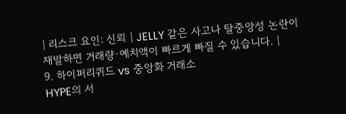| 리스크 요인: 신뢰 | JELLY 같은 사고나 탈중앙성 논란이 재발하면 거래량·예치액이 빠르게 빠질 수 있습니다. |
9. 하이퍼리퀴드 vs 중앙화 거래소
HYPE의 서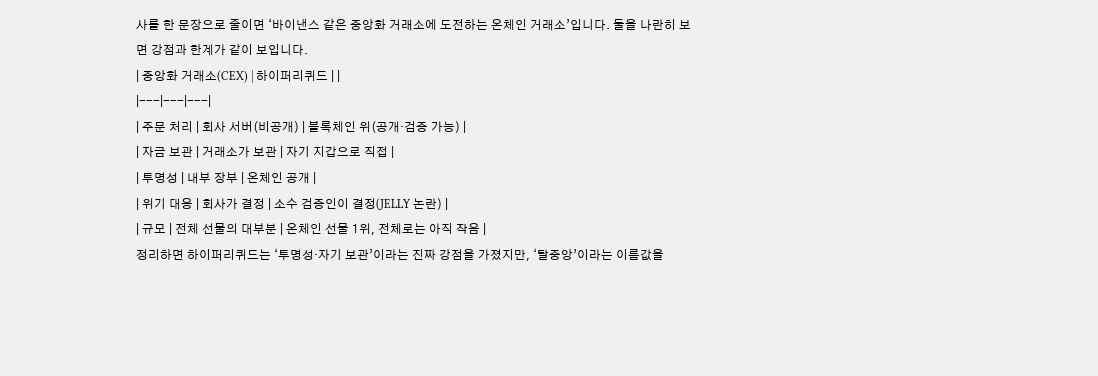사를 한 문장으로 줄이면 ‘바이낸스 같은 중앙화 거래소에 도전하는 온체인 거래소’입니다. 둘을 나란히 보면 강점과 한계가 같이 보입니다.
| 중앙화 거래소(CEX) | 하이퍼리퀴드 | |
|---|---|---|
| 주문 처리 | 회사 서버(비공개) | 블록체인 위(공개·검증 가능) |
| 자금 보관 | 거래소가 보관 | 자기 지갑으로 직접 |
| 투명성 | 내부 장부 | 온체인 공개 |
| 위기 대응 | 회사가 결정 | 소수 검증인이 결정(JELLY 논란) |
| 규모 | 전체 선물의 대부분 | 온체인 선물 1위, 전체로는 아직 작음 |
정리하면 하이퍼리퀴드는 ‘투명성·자기 보관’이라는 진짜 강점을 가졌지만, ‘탈중앙’이라는 이름값을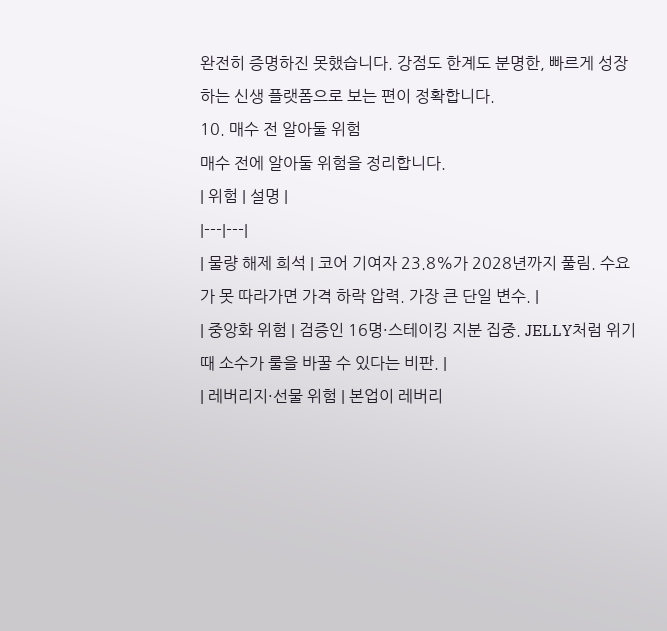완전히 증명하진 못했습니다. 강점도 한계도 분명한, 빠르게 성장하는 신생 플랫폼으로 보는 편이 정확합니다.
10. 매수 전 알아둘 위험
매수 전에 알아둘 위험을 정리합니다.
| 위험 | 설명 |
|---|---|
| 물량 해제 희석 | 코어 기여자 23.8%가 2028년까지 풀림. 수요가 못 따라가면 가격 하락 압력. 가장 큰 단일 변수. |
| 중앙화 위험 | 검증인 16명·스테이킹 지분 집중. JELLY처럼 위기 때 소수가 룰을 바꿀 수 있다는 비판. |
| 레버리지·선물 위험 | 본업이 레버리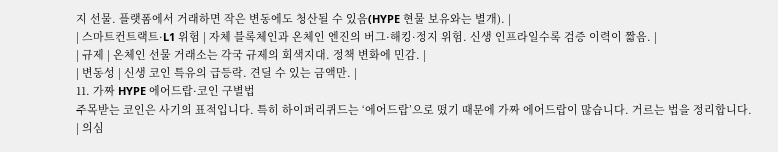지 선물. 플랫폼에서 거래하면 작은 변동에도 청산될 수 있음(HYPE 현물 보유와는 별개). |
| 스마트컨트랙트·L1 위험 | 자체 블록체인과 온체인 엔진의 버그·해킹·정지 위험. 신생 인프라일수록 검증 이력이 짧음. |
| 규제 | 온체인 선물 거래소는 각국 규제의 회색지대. 정책 변화에 민감. |
| 변동성 | 신생 코인 특유의 급등락. 견딜 수 있는 금액만. |
11. 가짜 HYPE 에어드랍·코인 구별법
주목받는 코인은 사기의 표적입니다. 특히 하이퍼리퀴드는 ‘에어드랍’으로 떴기 때문에 가짜 에어드랍이 많습니다. 거르는 법을 정리합니다.
| 의심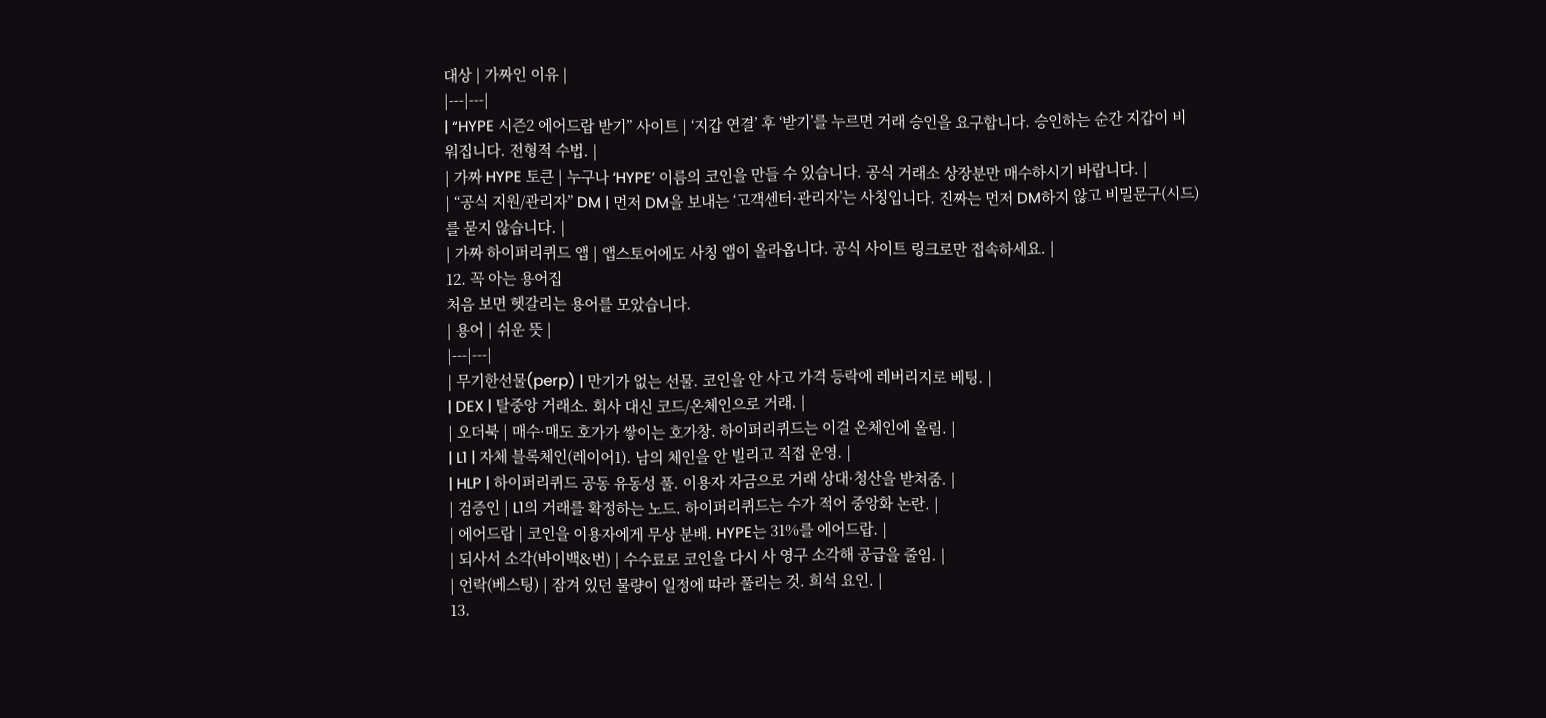대상 | 가짜인 이유 |
|---|---|
| “HYPE 시즌2 에어드랍 받기” 사이트 | ‘지갑 연결’ 후 ‘받기’를 누르면 거래 승인을 요구합니다. 승인하는 순간 지갑이 비워집니다. 전형적 수법. |
| 가짜 HYPE 토큰 | 누구나 ‘HYPE’ 이름의 코인을 만들 수 있습니다. 공식 거래소 상장분만 매수하시기 바랍니다. |
| “공식 지원/관리자” DM | 먼저 DM을 보내는 ‘고객센터·관리자’는 사칭입니다. 진짜는 먼저 DM하지 않고 비밀문구(시드)를 묻지 않습니다. |
| 가짜 하이퍼리퀴드 앱 | 앱스토어에도 사칭 앱이 올라옵니다. 공식 사이트 링크로만 접속하세요. |
12. 꼭 아는 용어집
처음 보면 헷갈리는 용어를 모았습니다.
| 용어 | 쉬운 뜻 |
|---|---|
| 무기한선물(perp) | 만기가 없는 선물. 코인을 안 사고 가격 등락에 레버리지로 베팅. |
| DEX | 탈중앙 거래소. 회사 대신 코드/온체인으로 거래. |
| 오더북 | 매수·매도 호가가 쌓이는 호가창. 하이퍼리퀴드는 이걸 온체인에 올림. |
| L1 | 자체 블록체인(레이어1). 남의 체인을 안 빌리고 직접 운영. |
| HLP | 하이퍼리퀴드 공동 유동성 풀. 이용자 자금으로 거래 상대·청산을 받쳐줌. |
| 검증인 | L1의 거래를 확정하는 노드. 하이퍼리퀴드는 수가 적어 중앙화 논란. |
| 에어드랍 | 코인을 이용자에게 무상 분배. HYPE는 31%를 에어드랍. |
| 되사서 소각(바이백&번) | 수수료로 코인을 다시 사 영구 소각해 공급을 줄임. |
| 언락(베스팅) | 잠겨 있던 물량이 일정에 따라 풀리는 것. 희석 요인. |
13.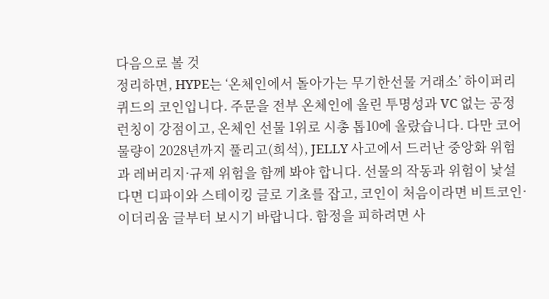다음으로 볼 것
정리하면, HYPE는 ‘온체인에서 돌아가는 무기한선물 거래소’ 하이퍼리퀴드의 코인입니다. 주문을 전부 온체인에 올린 투명성과 VC 없는 공정 런칭이 강점이고, 온체인 선물 1위로 시총 톱10에 올랐습니다. 다만 코어 물량이 2028년까지 풀리고(희석), JELLY 사고에서 드러난 중앙화 위험과 레버리지·규제 위험을 함께 봐야 합니다. 선물의 작동과 위험이 낯설다면 디파이와 스테이킹 글로 기초를 잡고, 코인이 처음이라면 비트코인·이더리움 글부터 보시기 바랍니다. 함정을 피하려면 사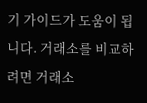기 가이드가 도움이 됩니다. 거래소를 비교하려면 거래소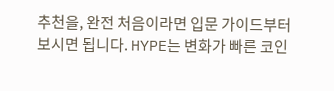추천을, 완전 처음이라면 입문 가이드부터 보시면 됩니다. HYPE는 변화가 빠른 코인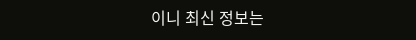이니 최신 정보는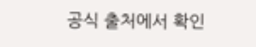공식 출처에서 확인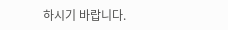하시기 바랍니다.